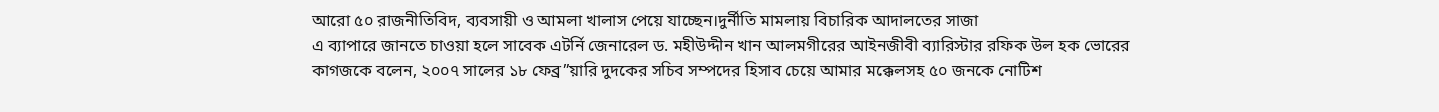আরো ৫০ রাজনীতিবিদ, ব্যবসায়ী ও আমলা খালাস পেয়ে যাচ্ছেন।দুর্নীতি মামলায় বিচারিক আদালতের সাজা
এ ব্যাপারে জানতে চাওয়া হলে সাবেক এটর্নি জেনারেল ড. মহীউদ্দীন খান আলমগীরের আইনজীবী ব্যারিস্টার রফিক উল হক ভোরের কাগজকে বলেন, ২০০৭ সালের ১৮ ফেব্র”য়ারি দুদকের সচিব সম্পদের হিসাব চেয়ে আমার মক্কেলসহ ৫০ জনকে নোটিশ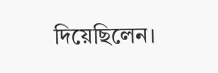দিয়েছিলেন।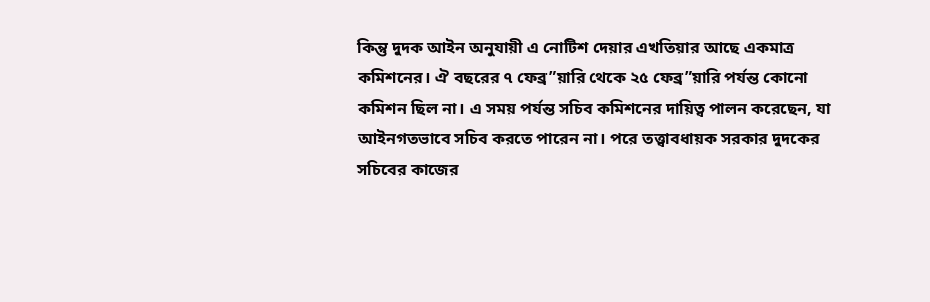কিন্তু দুদক আইন অনুযায়ী এ নোটিশ দেয়ার এখতিয়ার আছে একমাত্র কমিশনের। ঐ বছরের ৭ ফেব্র”য়ারি থেকে ২৫ ফেব্র”য়ারি পর্যন্ত কোনো কমিশন ছিল না। এ সময় পর্যন্ত সচিব কমিশনের দায়িত্ব পালন করেছেন, যা আইনগতভাবে সচিব করতে পারেন না। পরে তত্ত্বাবধায়ক সরকার দুদকের সচিবের কাজের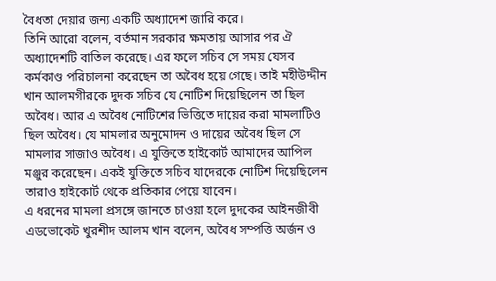বৈধতা দেয়ার জন্য একটি অধ্যাদেশ জারি করে।
তিনি আরো বলেন, বর্তমান সরকার ক্ষমতায় আসার পর ঐ অধ্যাদেশটি বাতিল করেছে। এর ফলে সচিব সে সময় যেসব কর্মকাণ্ড পরিচালনা করেছেন তা অবৈধ হয়ে গেছে। তাই মহীউদ্দীন খান আলমগীরকে দুদক সচিব যে নোটিশ দিয়েছিলেন তা ছিল অবৈধ। আর এ অবৈধ নোটিশের ভিত্তিতে দায়ের করা মামলাটিও ছিল অবৈধ। যে মামলার অনুমোদন ও দায়ের অবৈধ ছিল সে মামলার সাজাও অবৈধ। এ যুক্তিতে হাইকোর্ট আমাদের আপিল মঞ্জুর করেছেন। একই যুক্তিতে সচিব যাদেরকে নোটিশ দিয়েছিলেন তারাও হাইকোর্ট থেকে প্রতিকার পেয়ে যাবেন।
এ ধরনের মামলা প্রসঙ্গে জানতে চাওয়া হলে দুদকের আইনজীবী এডভোকেট খুরশীদ আলম খান বলেন, অবৈধ সম্পত্তি অর্জন ও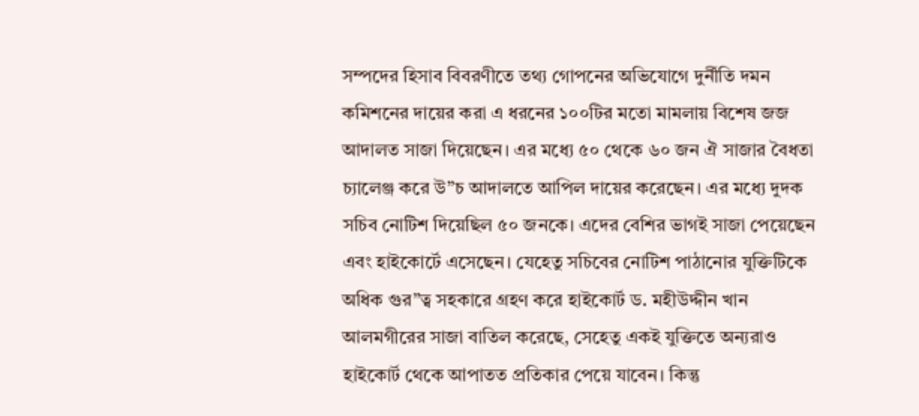সম্পদের হিসাব বিবরণীতে তথ্য গোপনের অভিযোগে দুর্নীতি দমন কমিশনের দায়ের করা এ ধরনের ১০০টির মতো মামলায় বিশেষ জজ আদালত সাজা দিয়েছেন। এর মধ্যে ৫০ থেকে ৬০ জন ঐ সাজার বৈধতা চ্যালেঞ্জ করে উ”চ আদালতে আপিল দায়ের করেছেন। এর মধ্যে দুদক সচিব নোটিশ দিয়েছিল ৫০ জনকে। এদের বেশির ভাগই সাজা পেয়েছেন এবং হাইকোর্টে এসেছেন। যেহেতু সচিবের নোটিশ পাঠানোর যুক্তিটিকে অধিক গুর”ত্ব সহকারে গ্রহণ করে হাইকোর্ট ড. মহীউদ্দীন খান আলমগীরের সাজা বাতিল করেছে, সেহেতু একই যুক্তিতে অন্যরাও হাইকোর্ট থেকে আপাতত প্রতিকার পেয়ে যাবেন। কিন্তু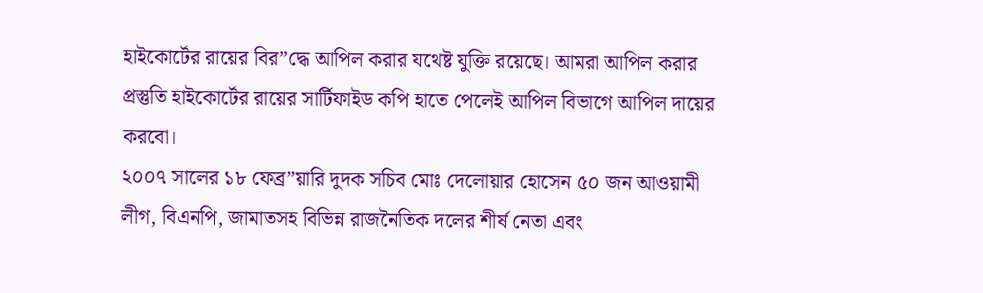হাইকোর্টের রায়ের বির”দ্ধে আপিল করার যথেষ্ট যুক্তি রয়েছে। আমরা আপিল করার প্রস্তুতি হাইকোর্টের রায়ের সার্টিফাইড কপি হাতে পেলেই আপিল বিভাগে আপিল দায়ের করবো।
২০০৭ সালের ১৮ ফেব্র”য়ারি দুদক সচিব মোঃ দেলোয়ার হোসেন ৫০ জন আওয়ামী লীগ, বিএনপি, জামাতসহ বিভিন্ন রাজনৈতিক দলের শীর্ষ নেতা এবং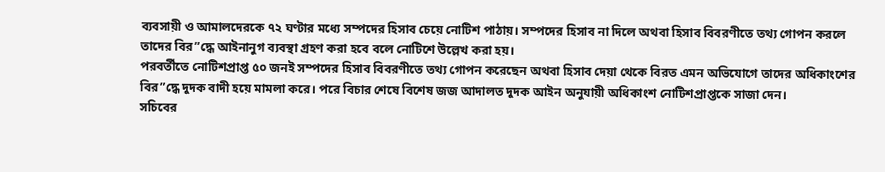ব্যবসায়ী ও আমালদেরকে ৭২ ঘণ্টার মধ্যে সম্পদের হিসাব চেয়ে নোটিশ পাঠায়। সম্পদের হিসাব না দিলে অথবা হিসাব বিবরণীতে তথ্য গোপন করলে তাদের বির”দ্ধে আইনানুগ ব্যবস্থা গ্রহণ করা হবে বলে নোটিশে উল্লেখ করা হয়।
পরবর্তীতে নোটিশপ্রাপ্ত ৫০ জনই সম্পদের হিসাব বিবরণীতে তথ্য গোপন করেছেন অথবা হিসাব দেয়া থেকে বিরত এমন অভিযোগে তাদের অধিকাংশের বির”দ্ধে দুদক বাদী হয়ে মামলা করে। পরে বিচার শেষে বিশেষ জজ আদালত দুদক আইন অনুযায়ী অধিকাংশ নোটিশপ্রাপ্তকে সাজা দেন।
সচিবের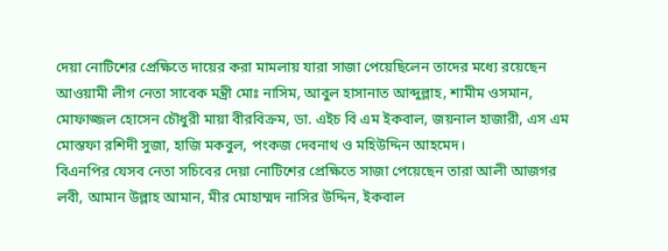দেয়া নোটিশের প্রেক্ষিতে দায়ের করা মামলায় যারা সাজা পেয়েছিলেন তাদের মধ্যে রয়েছেন আওয়ামী লীগ নেতা সাবেক মন্ত্রী মোঃ নাসিম, আবুল হাসানাত আব্দুল্লাহ, শামীম ওসমান, মোফাজ্জল হোসেন চৌধুরী মায়া বীরবিক্রম, ডা. এইচ বি এম ইকবাল, জয়নাল হাজারী, এস এম মোস্তফা রশিদী সুজা, হাজি মকবুল, পংকজ দেবনাথ ও মহিউদ্দিন আহমেদ।
বিএনপির যেসব নেতা সচিবের দেয়া নোটিশের প্রেক্ষিতে সাজা পেয়েছেন তারা আলী আজগর লবী, আমান উল্লাহ আমান, মীর মোহাম্মদ নাসির উদ্দিন, ইকবাল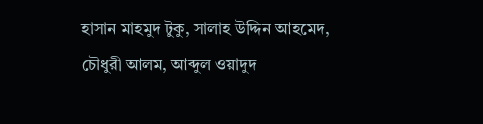হাসান মাহমুদ টুকু, সালাহ উদ্দিন আহমেদ, চৌধুরী আলম, আব্দুল ওয়াদুদ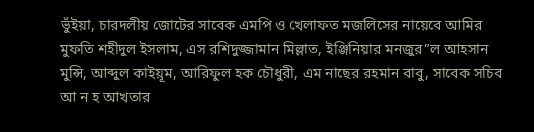ভুঁইয়া, চারদলীয় জোটের সাবেক এমপি ও খেলাফত মজলিসের নায়েবে আমির মুফতি শহীদুল ইসলাম, এস রশিদুজ্জামান মিল্লাত, ইঞ্জিনিয়ার মনজুর”ল আহসান মুন্সি, আব্দুল কাইয়ূম, আরিফুল হক চৌধুরী, এম নাছের রহমান বাবু, সাবেক সচিব আ ন হ আখতার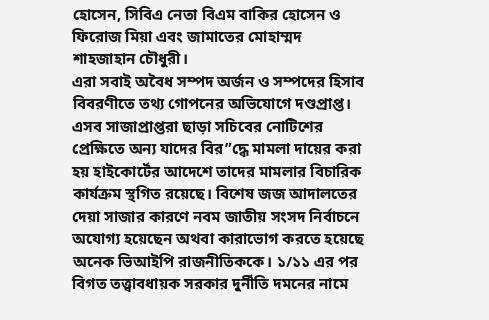হোসেন, সিবিএ নেতা বিএম বাকির হোসেন ও ফিরোজ মিয়া এবং জামাতের মোহাম্মদ শাহজাহান চৌধুরী।
এরা সবাই অবৈধ সম্পদ অর্জন ও সম্পদের হিসাব বিবরণীতে তথ্য গোপনের অভিযোগে দণ্ডপ্রাপ্ত। এসব সাজাপ্রাপ্তরা ছাড়া সচিবের নোটিশের প্রেক্ষিতে অন্য যাদের বির”দ্ধে মামলা দায়ের করা হয় হাইকোর্টের আদেশে তাদের মামলার বিচারিক কার্যক্রম স্থগিত রয়েছে। বিশেষ জজ আদালতের দেয়া সাজার কারণে নবম জাতীয় সংসদ নির্বাচনে অযোগ্য হয়েছেন অথবা কারাভোগ করতে হয়েছে অনেক ভিআইপি রাজনীতিককে। ১/১১ এর পর বিগত তত্ত্বাবধায়ক সরকার দুর্নীতি দমনের নামে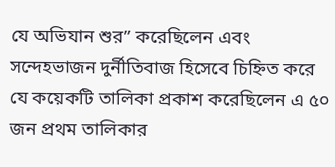যে অভিযান শুর” করেছিলেন এবং সন্দেহভাজন দুর্নীতিবাজ হিসেবে চিহ্নিত করে যে কয়েকটি তালিকা প্রকাশ করেছিলেন এ ৫০ জন প্রথম তালিকার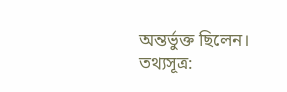অন্তর্ভুক্ত ছিলেন।
তথ্যসূত্র: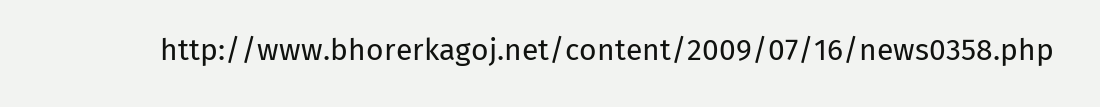http://www.bhorerkagoj.net/content/2009/07/16/news0358.php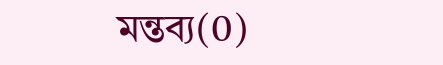মন্তব্য(0)